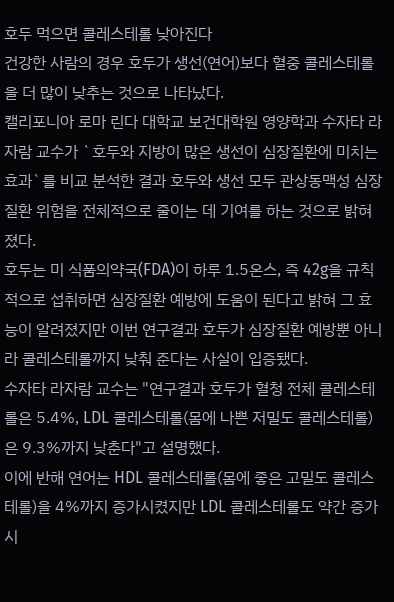호두 먹으면 콜레스테롤 낮아진다
건강한 사람의 경우 호두가 생선(연어)보다 혈중 콜레스테롤을 더 많이 낮추는 것으로 나타났다.
캘리포니아 로마 린다 대학교 보건대학원 영양학과 수자타 라자람 교수가 `호두와 지방이 많은 생선이 심장질환에 미치는 효과`를 비교 분석한 결과 호두와 생선 모두 관상동맥성 심장질환 위험을 전체적으로 줄이는 데 기여를 하는 것으로 밝혀졌다.
호두는 미 식품의약국(FDA)이 하루 1.5온스, 즉 42g을 규칙적으로 섭취하면 심장질환 예방에 도움이 된다고 밝혀 그 효능이 알려졌지만 이번 연구결과 호두가 심장질환 예방뿐 아니라 콜레스테롤까지 낮춰 준다는 사실이 입증됐다.
수자타 라자람 교수는 "연구결과 호두가 혈청 전체 콜레스테롤은 5.4%, LDL 콜레스테롤(몸에 나쁜 저밀도 콜레스테롤)은 9.3%까지 낮춘다"고 설명했다.
이에 반해 연어는 HDL 콜레스테롤(몸에 좋은 고밀도 콜레스테롤)을 4%까지 증가시켰지만 LDL 콜레스테롤도 약간 증가시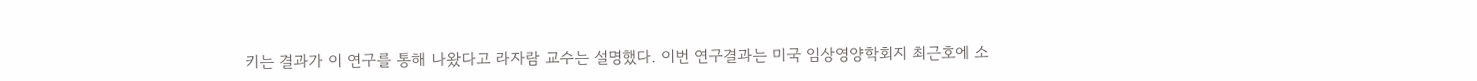키는 결과가 이 연구를 통해 나왔다고 라자람 교수는 설명했다. 이번 연구결과는 미국 임상영양학회지 최근호에 소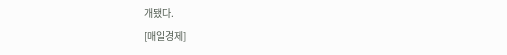개됐다.
[매일경제]